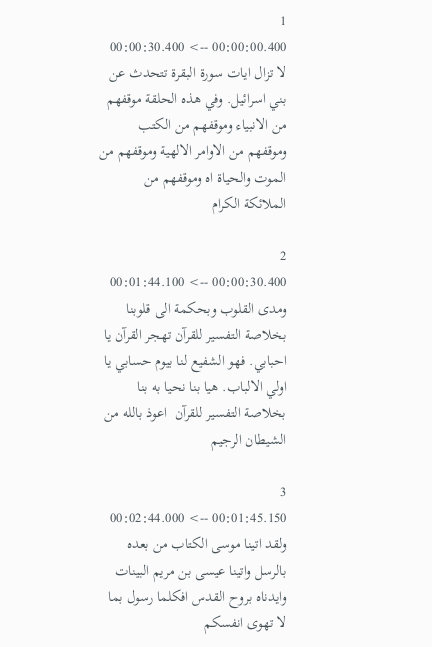1
00:00:00.400 --> 00:00:30.400
لا تزال ايات سورة البقرة تتحدث عن بني اسرائيل. وفي هذه الحلقة موقفهم من الانبياء وموقفهم من الكتب وموقفهم من الاوامر الالهية وموقفهم من الموت والحياة اه وموقفهم من الملائكة الكرام

2
00:00:30.400 --> 00:01:44.100
ومدى القلوب وبحكمة الى قلوبنا بخلاصة التفسير للقرآن تهجر القرآن يا احبابي. فهو الشفيع لنا بيوم حسابي يا اولي الالباب. هيا بنا نحيا به بنا بخلاصة التفسير للقرآن  اعوذ بالله من الشيطان الرجيم

3
00:01:45.150 --> 00:02:44.000
ولقد اتينا موسى الكتاب من بعده بالرسل واتينا عيسى بن مريم البينات وايدناه بروح القدس افكلما رسول بما لا تهوى انفسكم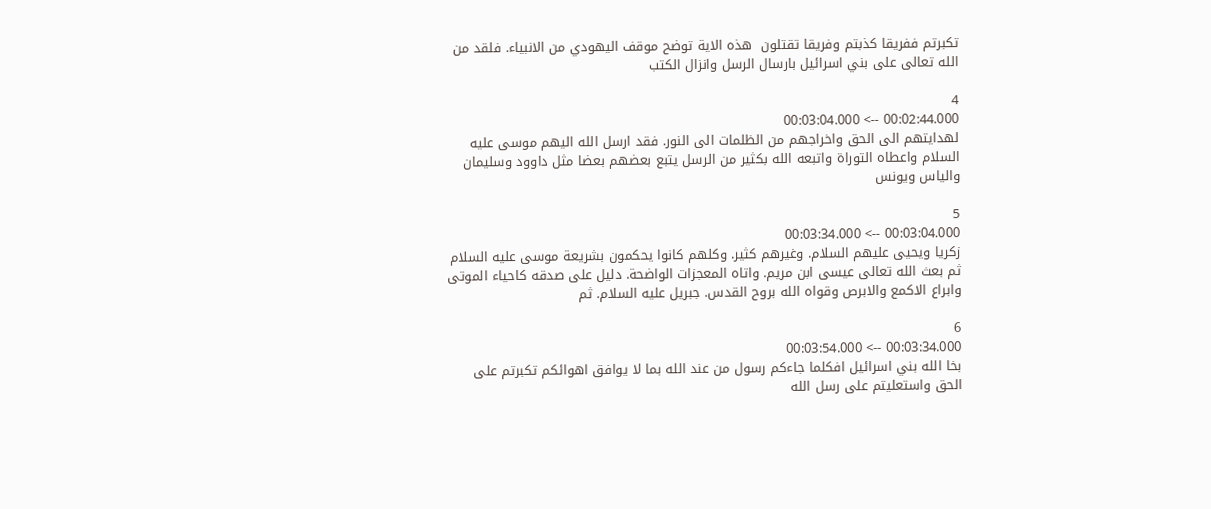تكبرتم ففريقا كذبتم وفريقا تقتلون  هذه الاية توضح موقف اليهودي من الانبياء. فلقد من الله تعالى على بني اسرائيل بارسال الرسل وانزال الكتب

4
00:02:44.000 --> 00:03:04.000
لهدايتهم الى الحق واخراجهم من الظلمات الى النور. فقد ارسل الله اليهم موسى عليه السلام واعطاه التوراة واتبعه الله بكثير من الرسل يتبع بعضهم بعضا مثل داوود وسليمان والياس ويونس

5
00:03:04.000 --> 00:03:34.000
زكريا ويحيى عليهم السلام. وغيرهم كثير. وكلهم كانوا يحكمون بشريعة موسى عليه السلام ثم بعث الله تعالى عيسى ابن مريم. واتاه المعجزات الواضحة. دليل على صدقه كاحياء الموتى وابراع الاكمع والابرص وقواه الله بروح القدس. جبريل عليه السلام. ثم

6
00:03:34.000 --> 00:03:54.000
بخا الله بني اسرائيل افكلما جاءكم رسول من عند الله بما لا يوافق اهوائكم تكبرتم على الحق واستعليتم على رسل الله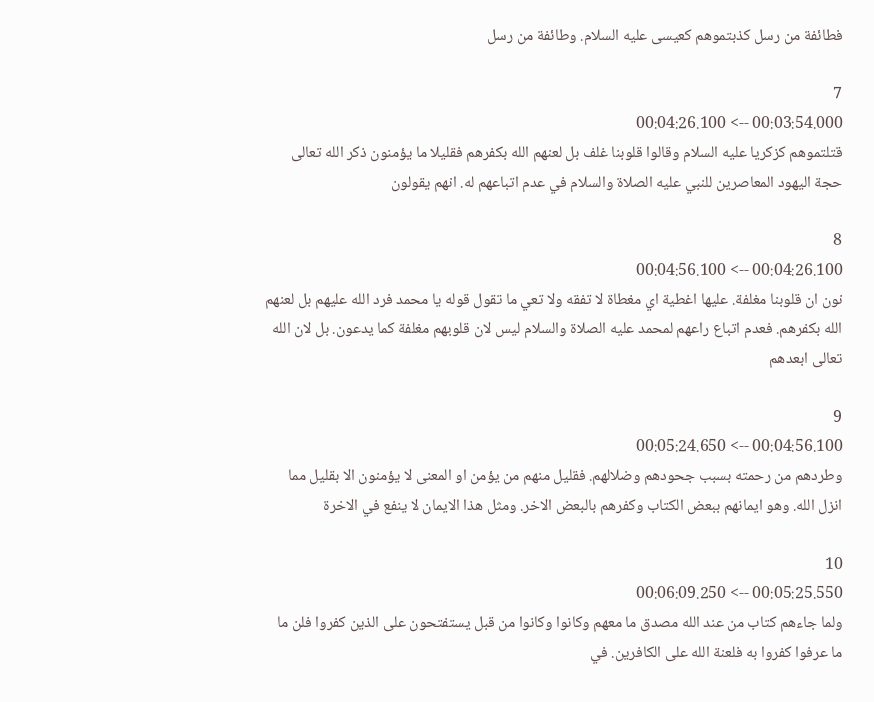فطائفة من رسل كذبتموهم كعيسى عليه السلام. وطائفة من رسل

7
00:03:54.000 --> 00:04:26.100
قتلتموهم كزكريا عليه السلام وقالوا قلوبنا غلف بل لعنهم الله بكفرهم فقليلا ما يؤمنون ذكر الله تعالى حجة اليهود المعاصرين للنبي عليه الصلاة والسلام في عدم اتباعهم له. انهم يقولون

8
00:04:26.100 --> 00:04:56.100
نون ان قلوبنا مغلفة. عليها اغطية اي مغطاة لا تفقه ولا تعي ما تقول قوله يا محمد فرد الله عليهم بل لعنهم الله بكفرهم. فعدم اتباع راعهم لمحمد عليه الصلاة والسلام ليس لان قلوبهم مغلفة كما يدعون. بل لان الله تعالى ابعدهم

9
00:04:56.100 --> 00:05:24.650
وطردهم من رحمته بسبب جحودهم وضلالهم. فقليل منهم من يؤمن او المعنى لا يؤمنون الا بقليل مما انزل الله. وهو ايمانهم ببعض الكتاب وكفرهم بالبعض الاخر. ومثل هذا الايمان لا ينفع في الاخرة

10
00:05:25.550 --> 00:06:09.250
ولما جاءهم كتاب من عند الله مصدق ما معهم وكانوا وكانوا من قبل يستفتحون على الذين كفروا فلن ما ما عرفوا كفروا به فلعنة الله على الكافرين. في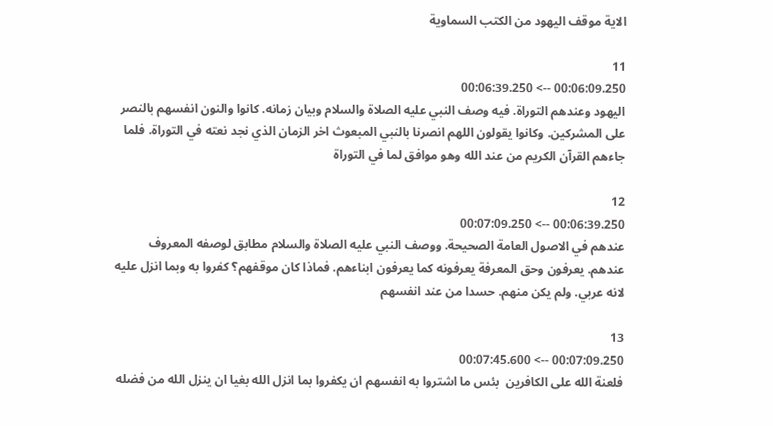الاية موقف اليهود من الكتب السماوية

11
00:06:09.250 --> 00:06:39.250
اليهود وعندهم التوراة. فيه وصف النبي عليه الصلاة والسلام وبيان زمانه. كانوا والنون انفسهم بالنصر على المشركين. وكانوا يقولون اللهم انصرنا بالنبي المبعوث اخر الزمان الذي نجد نعته في التوراة. فلما جاءهم القرآن الكريم من عند الله وهو موافق لما في التوراة

12
00:06:39.250 --> 00:07:09.250
عندهم في الاصول العامة الصحيحة. ووصف النبي عليه الصلاة والسلام مطابق لوصفه المعروف عندهم. يعرفون وحق المعرفة يعرفونه كما يعرفون ابناءهم. فماذا كان موقفهم؟ كفروا به وبما انزل عليه لانه عربي. ولم يكن منهم. حسدا من عند انفسهم

13
00:07:09.250 --> 00:07:45.600
فلعنة الله على الكافرين  بئس ما اشتروا به انفسهم ان يكفروا بما انزل الله بغيا ان ينزل الله من فضله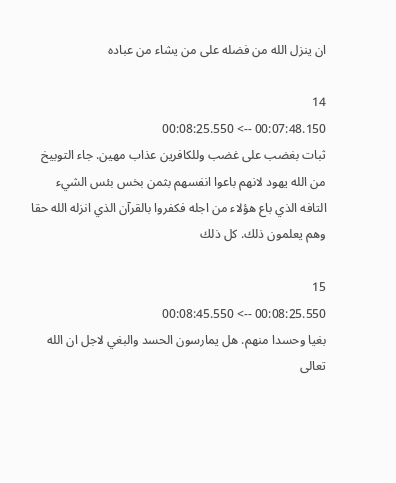ان ينزل الله من فضله على من يشاء من عباده

14
00:07:48.150 --> 00:08:25.550
ثبات بغضب على غضب وللكافرين عذاب مهين. جاء التوبيخ من الله يهود لانهم باعوا انفسهم بثمن بخس بئس الشيء التافه الذي باع هؤلاء من اجله فكفروا بالقرآن الذي انزله الله حقا وهم يعلمون ذلك. كل ذلك

15
00:08:25.550 --> 00:08:45.550
بغيا وحسدا منهم. هل يمارسون الحسد والبغي لاجل ان الله تعالى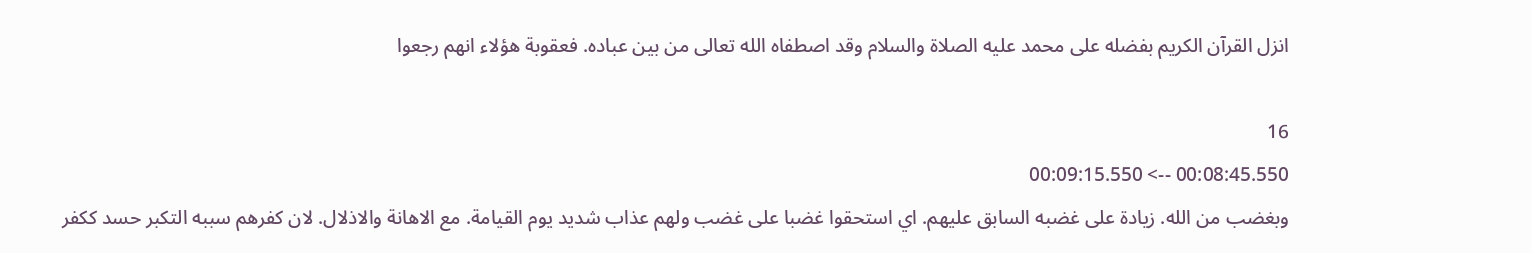انزل القرآن الكريم بفضله على محمد عليه الصلاة والسلام وقد اصطفاه الله تعالى من بين عباده. فعقوبة هؤلاء انهم رجعوا

16
00:08:45.550 --> 00:09:15.550
وبغضب من الله. زيادة على غضبه السابق عليهم. اي استحقوا غضبا على غضب ولهم عذاب شديد يوم القيامة. مع الاهانة والاذلال. لان كفرهم سببه التكبر حسد ككفر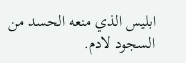ابليس الذي منعه الحسد من السجود لادم.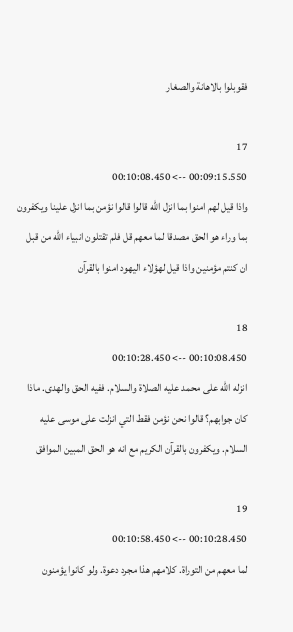فقوبلوا بالاهانة والصغار

17
00:09:15.550 --> 00:10:08.450
واذا قيل لهم امنوا بما انزل الله قالوا قالوا نؤمن بما انزل علينا ويكفرون بما وراء هو الحق مصدقا لما معهم قل فلم تقتلون انبياء الله من قبل ان كنتم مؤمنين واذا قيل لهؤلاء اليهود امنوا بالقرآن

18
00:10:08.450 --> 00:10:28.450
انزله الله على محمد عليه الصلاة والسلام. ففيه الحق والهدى. ماذا كان جوابهم؟ قالوا نحن نؤمن فقط التي انزلت على موسى عليه السلام. ويكفرون بالقرآن الكريم مع انه هو الحق المبين الموافق

19
00:10:28.450 --> 00:10:58.450
لما معهم من التوراة. كلامهم هذا مجرد دعوة. ولو كانوا يؤمنون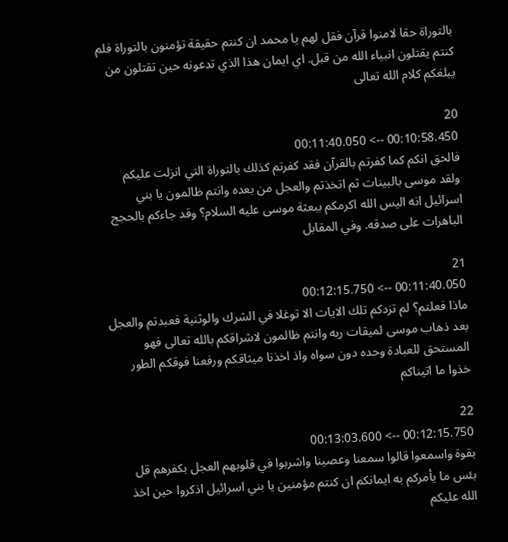بالتوراة حقا لامنوا قرآن فقل لهم يا محمد ان كنتم حقيقة تؤمنون بالتوراة فلم كنتم يقتلون انبياء الله من قبل. اي ايمان هذا الذي تدعونه حين تقتلون من يبلغكم كلام الله تعالى

20
00:10:58.450 --> 00:11:40.050
فالحق انكم كما كفرتم بالقرآن فقد كفرتم كذلك بالتوراة التي انزلت عليكم  ولقد موسى بالبينات ثم اتخذتم والعجل من بعده وانتم ظالمون يا بني اسرائيل انه اليس الله اكرمكم ببعثة موسى عليه السلام؟ وقد جاءكم بالحجج الباهرات على صدقه. وفي المقابل

21
00:11:40.050 --> 00:12:15.750
ماذا فعلتم؟ لم تزدكم تلك الايات الا توغلا في الشرك والوثنية فعبدتم والعجل بعد ذهاب موسى لميقات ربه وانتم ظالمون لاشراقكم بالله تعالى فهو المستحق للعبادة وحده دون سواه واذ اخذنا ميثاقكم ورفعنا فوقكم الطور خذوا ما اتيناكم

22
00:12:15.750 --> 00:13:03.600
بقوة واسمعوا قالوا سمعنا وعصينا واشربوا في قلوبهم العجل بكفرهم قل بئس ما يأمركم به ايمانكم ان كنتم مؤمنين يا بني اسرائيل اذكروا حين اخذ الله عليكم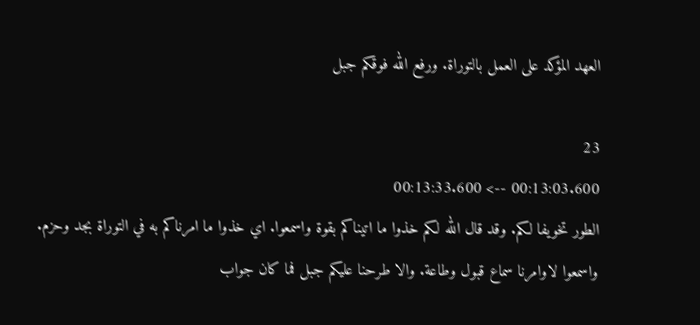العهد المؤكد على العمل بالتوراة. ورفع الله فوقكم جبل

23
00:13:03.600 --> 00:13:33.600
الطور تخويفا لكم. وقد قال الله لكم خذوا ما اتيناكم بقوة واسمعوا. اي خذوا ما امرناكم به في التوراة بجد وحزم. واسمعوا لاوامرنا سماع قبول وطاعة. والا طرحنا عليكم جبل فما كان جواب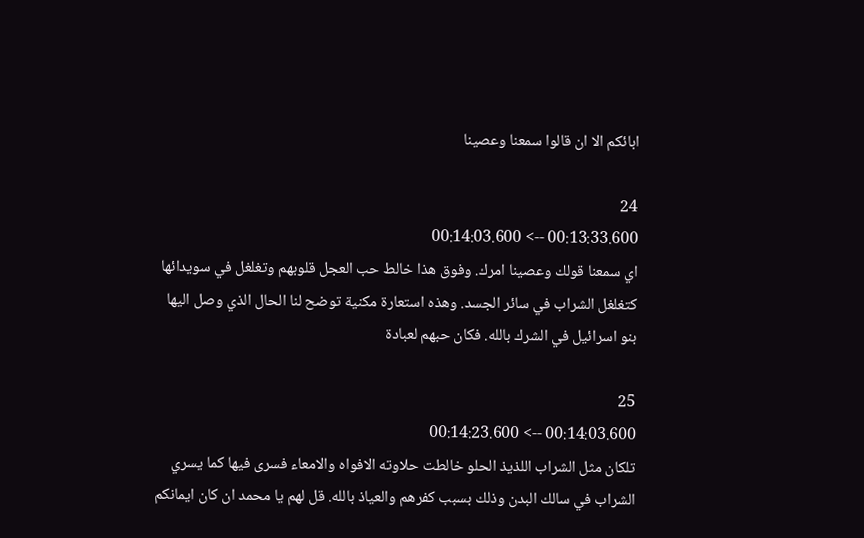ابائكم الا ان قالوا سمعنا وعصينا

24
00:13:33.600 --> 00:14:03.600
اي سمعنا قولك وعصينا امرك. وفوق هذا خالط حب العجل قلوبهم وتغلغل في سويدائها كتغلغل الشراب في سائر الجسد. وهذه استعارة مكنية توضح لنا الحال الذي وصل اليها بنو اسرائيل في الشرك بالله. فكان حبهم لعبادة

25
00:14:03.600 --> 00:14:23.600
تلكان مثل الشراب اللذيذ الحلو خالطت حلاوته الافواه والامعاء فسرى فيها كما يسري الشراب في سالك البدن وذلك بسبب كفرهم والعياذ بالله. قل لهم يا محمد ان كان ايمانكم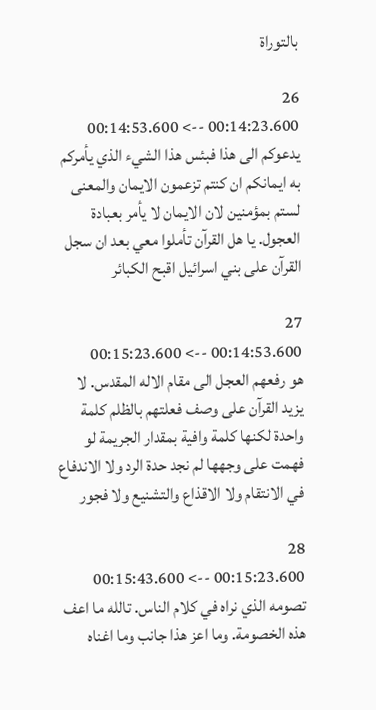بالتوراة

26
00:14:23.600 --> 00:14:53.600
يدعوكم الى هذا فبئس هذا الشيء الذي يأمركم به ايمانكم ان كنتم تزعمون الايمان والمعنى لستم بمؤمنين لان الايمان لا يأمر بعبادة العجول. يا هل القرآن تأملوا معي بعد ان سجل القرآن على بني اسرائيل اقبح الكبائر

27
00:14:53.600 --> 00:15:23.600
هو رفعهم العجل الى مقام الاله المقدس. لا يزيد القرآن على وصف فعلتهم بالظلم كلمة واحدة لكنها كلمة وافية بمقدار الجريمة لو فهمت على وجهها لم نجد حدة الرد ولا الاندفاع في الانتقام ولا الاقذاع والتشنيع ولا فجور

28
00:15:23.600 --> 00:15:43.600
تصومه الذي نراه في كلام الناس. تالله ما اعف هذه الخصومة. وما اعز هذا جانب وما اغناه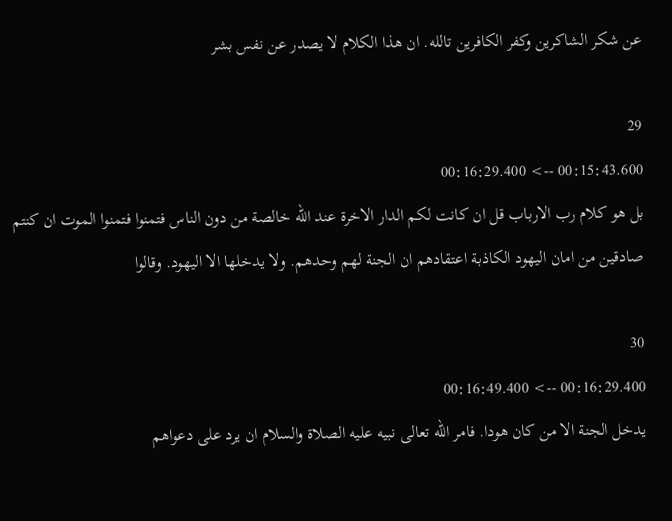عن شكر الشاكرين وكفر الكافرين تالله. ان هذا الكلام لا يصدر عن نفس بشر

29
00:15:43.600 --> 00:16:29.400
بل هو كلام رب الارباب قل ان كانت لكم الدار الاخرة عند الله خالصة من دون الناس فتمنوا فتمنوا الموت ان كنتم صادقين من امان اليهود الكاذبة اعتقادهم ان الجنة لهم وحدهم. ولا يدخلها الا اليهود. وقالوا

30
00:16:29.400 --> 00:16:49.400
يدخل الجنة الا من كان هودا. فامر الله تعالى نبيه عليه الصلاة والسلام ان يرد على دعواهم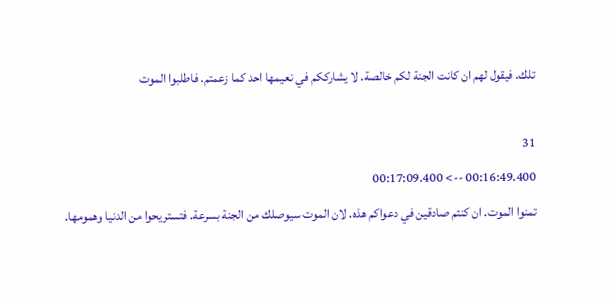تلك. فيقول لهم ان كانت الجنة لكم خالصة. لا يشارككم في نعيمها احد كما زعمتم. فاطلبوا الموت

31
00:16:49.400 --> 00:17:09.400
تمنوا الموت. ان كنتم صادقين في دعواكم هذه. لان الموت سيوصلك من الجنة بسرعة. فتستريحوا من الدنيا وهمومها.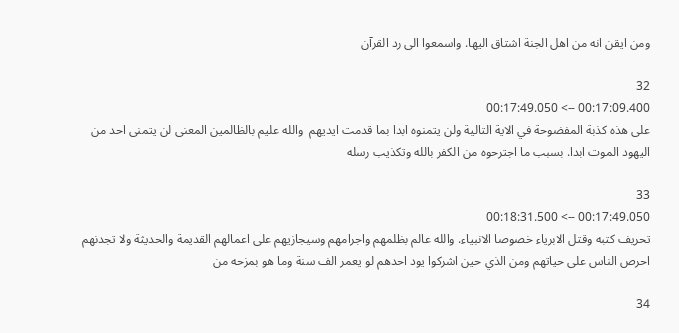ومن ايقن انه من اهل الجنة اشتاق اليها. واسمعوا الى رد القرآن

32
00:17:09.400 --> 00:17:49.050
على هذه كذبة المفضوحة في الاية التالية ولن يتمنوه ابدا بما قدمت ايديهم  والله عليم بالظالمين المعنى لن يتمنى احد من اليهود الموت ابدا. بسبب ما اجترحوه من الكفر بالله وتكذيب رسله

33
00:17:49.050 --> 00:18:31.500
تحريف كتبه وقتل الابرياء خصوصا الانبياء. والله عالم بظلمهم واجرامهم وسيجازيهم على اعمالهم القديمة والحديثة ولا تجدنهم احرص الناس على حياتهم ومن الذي حين اشركوا يود احدهم لو يعمر الف سنة وما هو بمزحه من

34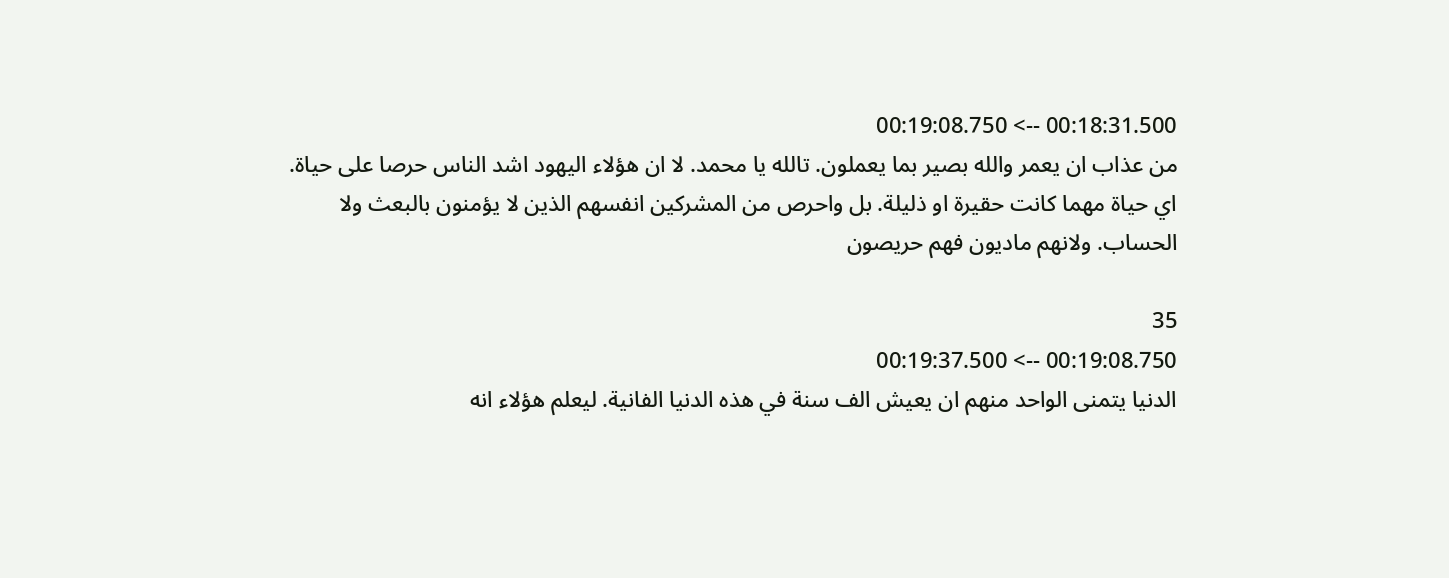00:18:31.500 --> 00:19:08.750
من عذاب ان يعمر والله بصير بما يعملون. تالله يا محمد. لا ان هؤلاء اليهود اشد الناس حرصا على حياة. اي حياة مهما كانت حقيرة او ذليلة. بل واحرص من المشركين انفسهم الذين لا يؤمنون بالبعث ولا الحساب. ولانهم ماديون فهم حريصون

35
00:19:08.750 --> 00:19:37.500
الدنيا يتمنى الواحد منهم ان يعيش الف سنة في هذه الدنيا الفانية. ليعلم هؤلاء انه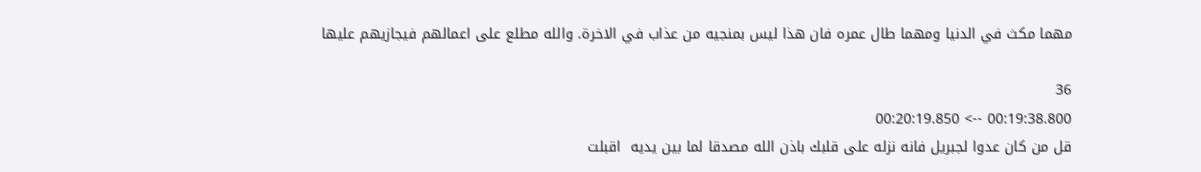مهما مكث في الدنيا ومهما طال عمره فان هذا ليس بمنجيه من عذاب في الاخرة. والله مطلع على اعمالهم فيجازيهم عليها

36
00:19:38.800 --> 00:20:19.850
قل من كان عدوا لجبريل فانه نزله على قلبك باذن الله مصدقا لما بين يديه  اقبلت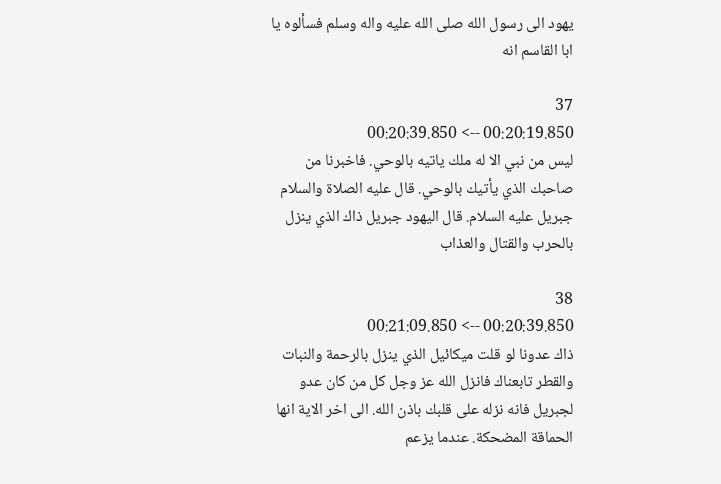يهود الى رسول الله صلى الله عليه واله وسلم فسألوه يا ابا القاسم انه

37
00:20:19.850 --> 00:20:39.850
ليس من نبي الا له ملك ياتيه بالوحي. فاخبرنا من صاحبك الذي يأتيك بالوحي. قال عليه الصلاة والسلام جبريل عليه السلام. قال اليهود جبريل ذاك الذي ينزل بالحرب والقتال والعذاب

38
00:20:39.850 --> 00:21:09.850
ذاك عدونا لو قلت ميكائيل الذي ينزل بالرحمة والنبات والقطر تابعناك فانزل الله عز وجل كل من كان عدو لجبريل فانه نزله على قلبك باذن الله. الى اخر الاية انها الحماقة المضحكة. عندما يزعم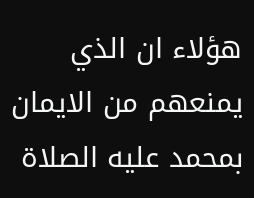هؤلاء ان الذي يمنعهم من الايمان بمحمد عليه الصلاة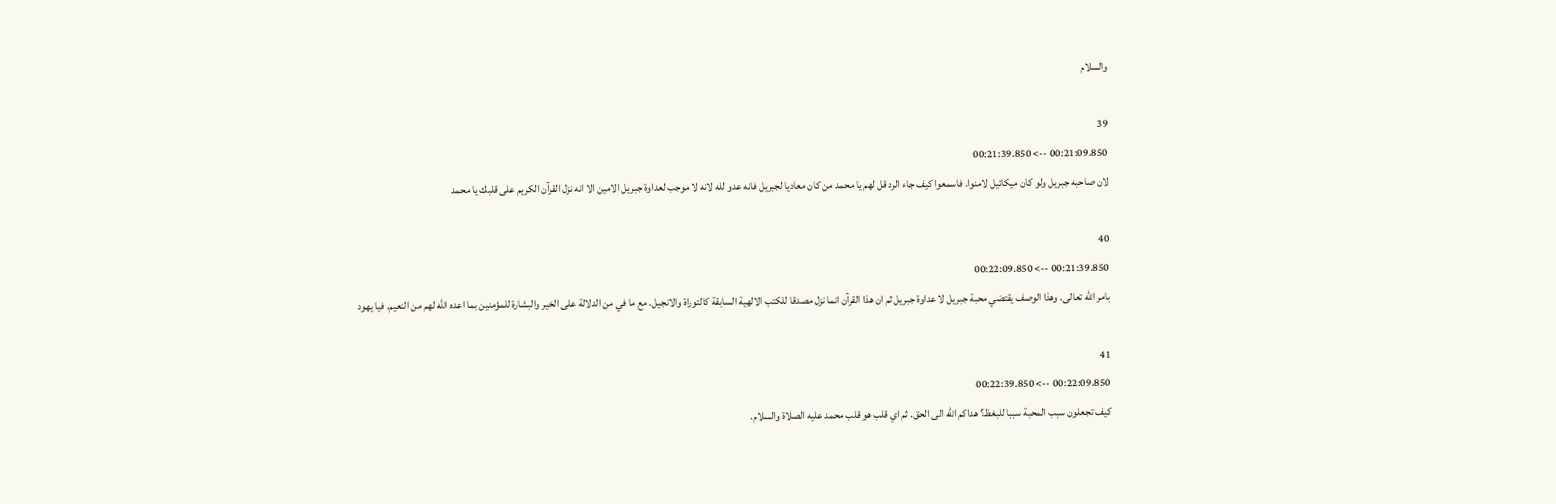والسلام

39
00:21:09.850 --> 00:21:39.850
لان صاحبه جبريل ولو كان ميكائيل لامنوا. فاسمعوا كيف جاء الرد قل لهم يا محمد من كان معاديا لجبريل فانه عدو لله لانه لا موجب لعداوة جبريل الامين الا انه نزل القرآن الكريم على قلبك يا محمد

40
00:21:39.850 --> 00:22:09.850
بامر الله تعالى. وهذا الوصف يقتضي محبة جبريل لا عداوة جبريل ثم ان هذا القرآن انما نزل مصدقا للكتب الالهية السابقة كالتوراة والانجيل. مع ما في من الدلالة على الخير والبشارة للمؤمنين بما اعده الله لهم من النعيم. فيا يهود

41
00:22:09.850 --> 00:22:39.850
كيف تجعلون سبب المحبة سببا للبغظ؟ هداكم الله الى الحق. ثم اي قلب هو قلب محمد عليه الصلاة والسلام.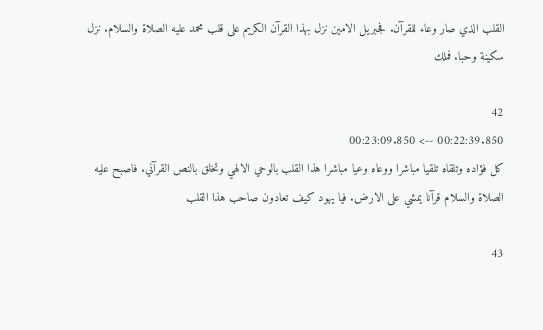القلب الذي صار وعاء للقرآن. فجبريل الامين نزل بهذا القرآن الكريم على قلب محمد عليه الصلاة والسلام. نزل سكينة وحبا. فملك

42
00:22:39.850 --> 00:23:09.850
كل فؤاده وتلقاه تلقيا مباشرا ووعاه وعيا مباشرا هذا القلب بالوحي الالهي وتخلق بالنص القرآني. فاصبح عليه الصلاة والسلام قرآنا يمشي على الارض. فيا يهود كيف تعادون صاحب هذا القلب

43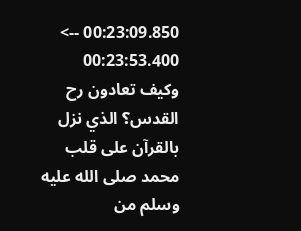00:23:09.850 --> 00:23:53.400
وكيف تعادون رح القدس؟ الذي نزل بالقرآن على قلب محمد صلى الله عليه وسلم من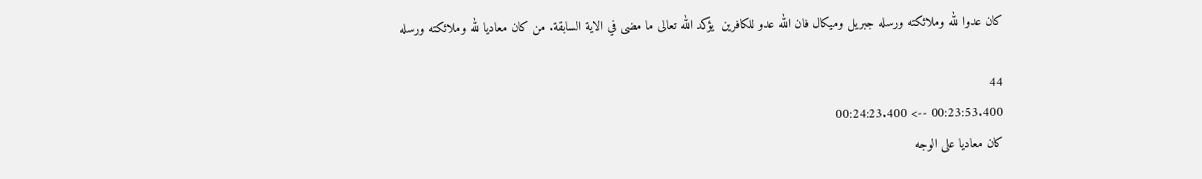كان عدوا لله وملائكته ورسله جبريل وميكال فان الله عدو للكافرين  يؤكد الله تعالى ما مضى في الاية السابقة. من كان معاديا لله وملائكته ورسله

44
00:23:53.400 --> 00:24:23.400
كان معاديا على الوجه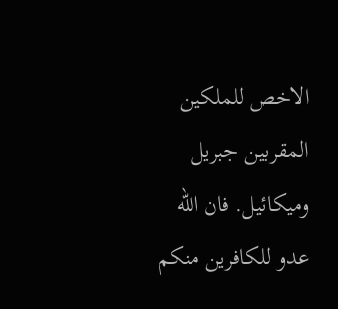الاخص للملكين المقربين جبريل وميكائيل. فان الله عدو للكافرين منكم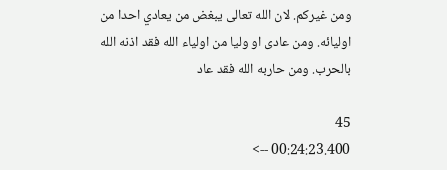ومن غيركم. لان الله تعالى يبغض من يعادي احدا من اوليائه. ومن عادى او وليا من اولياء الله فقد اذنه الله بالحرب. ومن حاربه الله فقد عاد

45
00:24:23.400 -->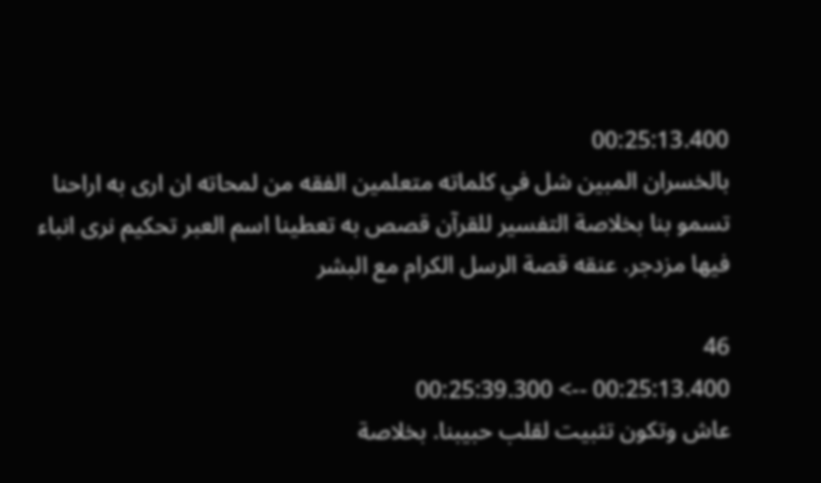00:25:13.400
بالخسران المبين شل في كلماته متعلمين الفقه من لمحاته ان ارى به اراحنا تسمو بنا بخلاصة التفسير للقرآن قصص به تعطينا اسم العبر تحكيم نرى انباء فيها مزدجر. عنقه قصة الرسل الكرام مع البشر

46
00:25:13.400 --> 00:25:39.300
عاش وتكون تثبيت لقلب حبيبنا. بخلاصة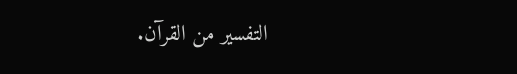التفسير من القرآن.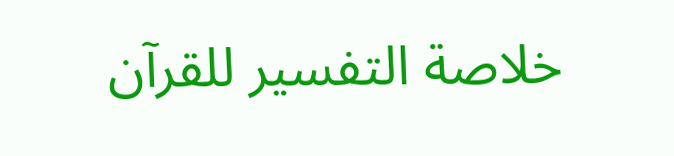خلاصة التفسير للقرآن